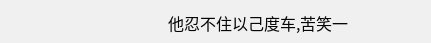他忍不住以己度车,苦笑一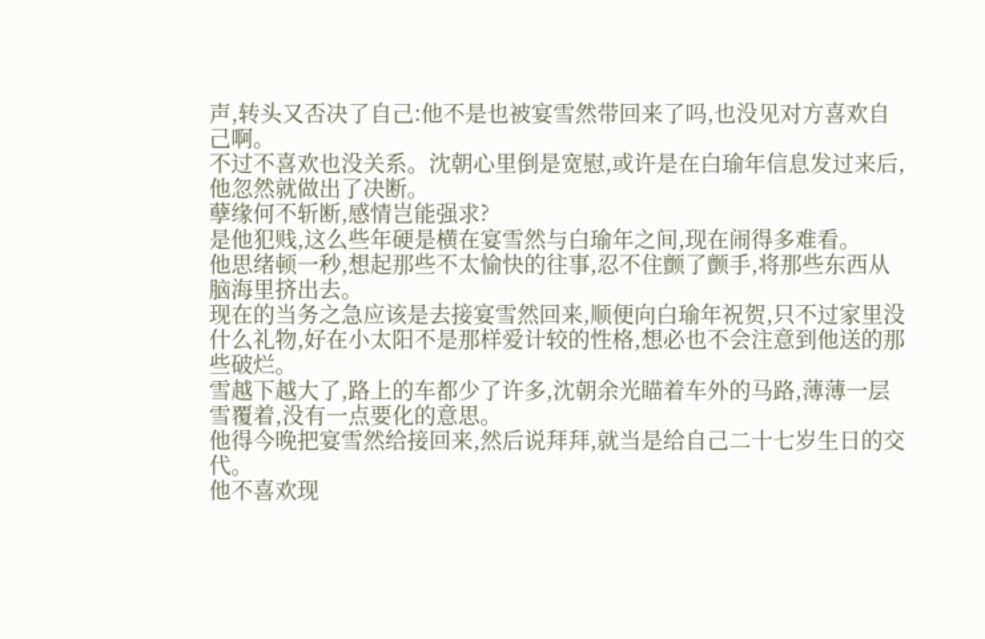声,转头又否决了自己:他不是也被宴雪然带回来了吗,也没见对方喜欢自己啊。
不过不喜欢也没关系。沈朝心里倒是宽慰,或许是在白瑜年信息发过来后,他忽然就做出了决断。
孽缘何不斩断,感情岂能强求?
是他犯贱,这么些年硬是横在宴雪然与白瑜年之间,现在闹得多难看。
他思绪顿一秒,想起那些不太愉快的往事,忍不住颤了颤手,将那些东西从脑海里挤出去。
现在的当务之急应该是去接宴雪然回来,顺便向白瑜年祝贺,只不过家里没什么礼物,好在小太阳不是那样爱计较的性格,想必也不会注意到他送的那些破烂。
雪越下越大了,路上的车都少了许多,沈朝余光瞄着车外的马路,薄薄一层雪覆着,没有一点要化的意思。
他得今晚把宴雪然给接回来,然后说拜拜,就当是给自己二十七岁生日的交代。
他不喜欢现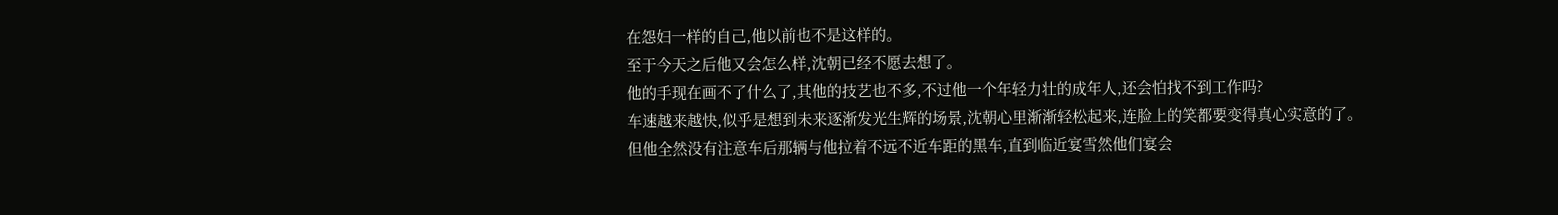在怨妇一样的自己,他以前也不是这样的。
至于今天之后他又会怎么样,沈朝已经不愿去想了。
他的手现在画不了什么了,其他的技艺也不多,不过他一个年轻力壮的成年人,还会怕找不到工作吗?
车速越来越快,似乎是想到未来逐渐发光生辉的场景,沈朝心里渐渐轻松起来,连脸上的笑都要变得真心实意的了。
但他全然没有注意车后那辆与他拉着不远不近车距的黑车,直到临近宴雪然他们宴会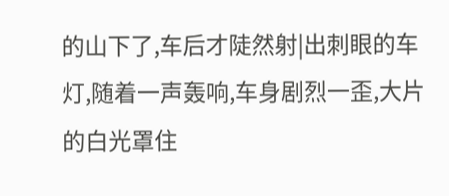的山下了,车后才陡然射|出刺眼的车灯,随着一声轰响,车身剧烈一歪,大片的白光罩住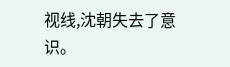视线,沈朝失去了意识。